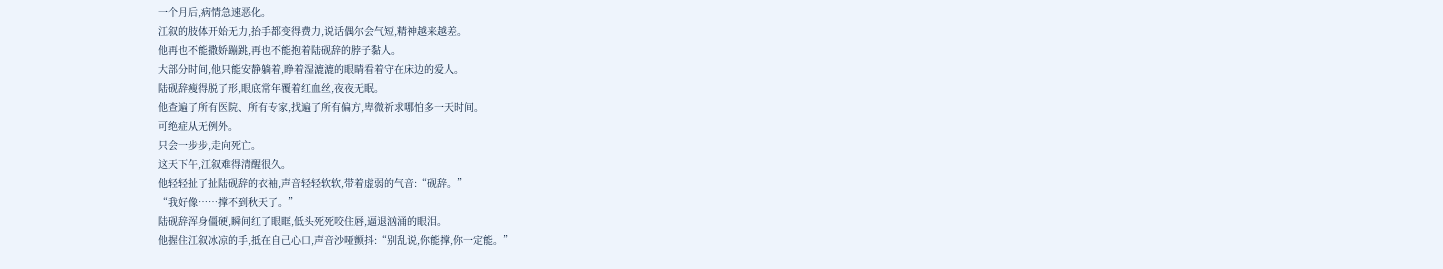一个月后,病情急速恶化。
江叙的肢体开始无力,抬手都变得费力,说话偶尔会气短,精神越来越差。
他再也不能撒娇蹦跳,再也不能抱着陆砚辞的脖子黏人。
大部分时间,他只能安静躺着,睁着湿漉漉的眼睛看着守在床边的爱人。
陆砚辞瘦得脱了形,眼底常年覆着红血丝,夜夜无眠。
他查遍了所有医院、所有专家,找遍了所有偏方,卑微祈求哪怕多一天时间。
可绝症从无例外。
只会一步步,走向死亡。
这天下午,江叙难得清醒很久。
他轻轻扯了扯陆砚辞的衣袖,声音轻轻软软,带着虚弱的气音:“砚辞。”
“我好像……撑不到秋天了。”
陆砚辞浑身僵硬,瞬间红了眼眶,低头死死咬住唇,逼退汹涌的眼泪。
他握住江叙冰凉的手,抵在自己心口,声音沙哑颤抖:“别乱说,你能撑,你一定能。”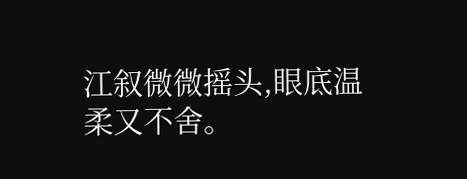江叙微微摇头,眼底温柔又不舍。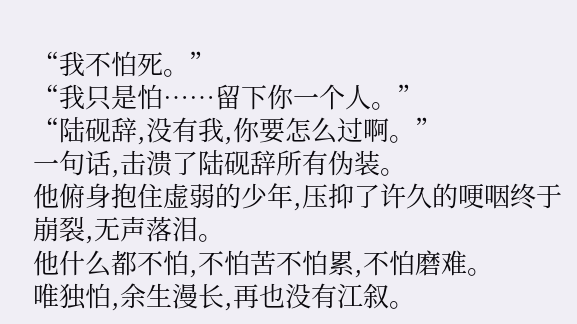“我不怕死。”
“我只是怕……留下你一个人。”
“陆砚辞,没有我,你要怎么过啊。”
一句话,击溃了陆砚辞所有伪装。
他俯身抱住虚弱的少年,压抑了许久的哽咽终于崩裂,无声落泪。
他什么都不怕,不怕苦不怕累,不怕磨难。
唯独怕,余生漫长,再也没有江叙。